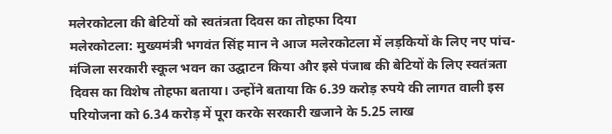मलेरकोटला की बेटियों को स्वतंत्रता दिवस का तोहफा दिया
मलेरकोटला: मुख्यमंत्री भगवंत सिंह मान ने आज मलेरकोटला में लड़कियों के लिए नए पांच-मंजिला सरकारी स्कूल भवन का उद्घाटन किया और इसे पंजाब की बेटियों के लिए स्वतंत्रता दिवस का विशेष तोहफा बताया। उन्होंने बताया कि 6.39 करोड़ रुपये की लागत वाली इस परियोजना को 6.34 करोड़ में पूरा करके सरकारी खजाने के 5.25 लाख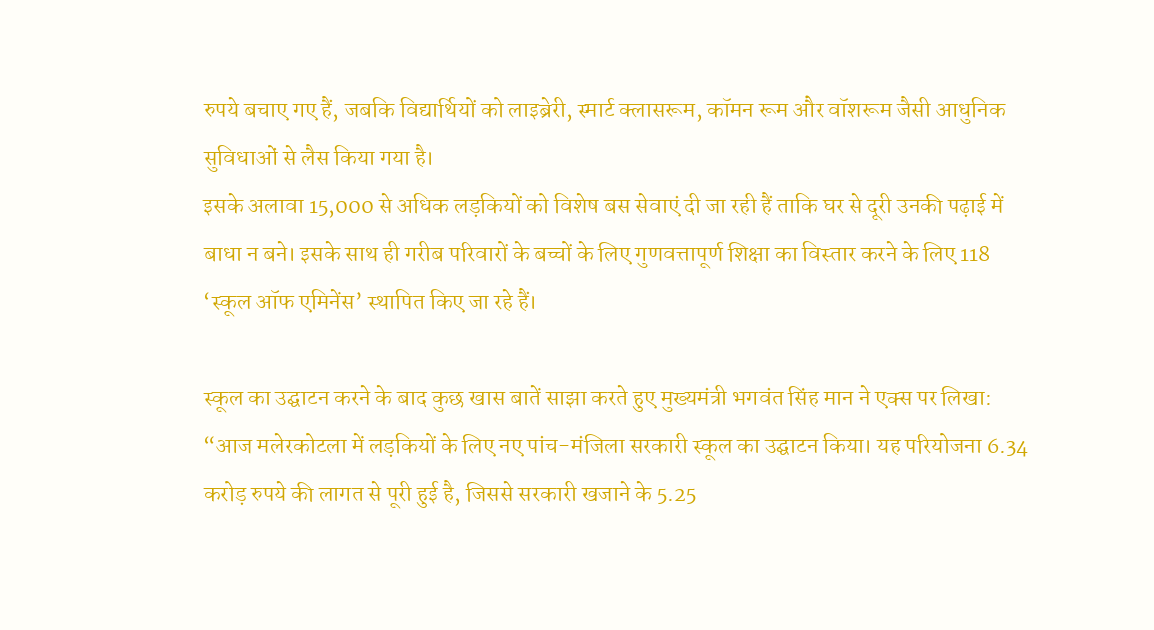रुपये बचाए गए हैं, जबकि विद्यार्थियों को लाइब्रेरी, स्मार्ट क्लासरूम, कॉमन रूम और वॉशरूम जैसी आधुनिक सुविधाओं से लैस किया गया है।
इसके अलावा 15,000 से अधिक लड़कियों को विशेष बस सेवाएं दी जा रही हैं ताकि घर से दूरी उनकी पढ़ाई में बाधा न बने। इसके साथ ही गरीब परिवारों के बच्चों के लिए गुणवत्तापूर्ण शिक्षा का विस्तार करने के लिए 118 ‘स्कूल ऑफ एमिनेंस’ स्थापित किए जा रहे हैं।

स्कूल का उद्घाटन करने के बाद कुछ खास बातें साझा करते हुए मुख्यमंत्री भगवंत सिंह मान ने एक्स पर लिखा: “आज मलेरकोटला में लड़कियों के लिए नए पांच-मंजिला सरकारी स्कूल का उद्घाटन किया। यह परियोजना 6.34 करोड़ रुपये की लागत से पूरी हुई है, जिससे सरकारी खजाने के 5.25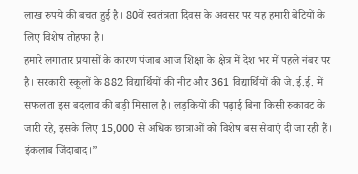लाख रुपये की बचत हुई है। 80वें स्वतंत्रता दिवस के अवसर पर यह हमारी बेटियों के लिए विशेष तोहफा है।
हमारे लगातार प्रयासों के कारण पंजाब आज शिक्षा के क्षेत्र में देश भर में पहले नंबर पर है। सरकारी स्कूलों के 882 विद्यार्थियों की नीट और 361 विद्यार्थियों की जे.ई.ई. में सफलता इस बदलाव की बड़ी मिसाल है। लड़कियों की पढ़ाई बिना किसी रुकावट के जारी रहे, इसके लिए 15,000 से अधिक छात्राओं को विशेष बस सेवाएं दी जा रही हैं। इंकलाब जिंदाबाद।”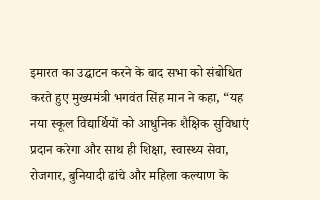इमारत का उद्घाटन करने के बाद सभा को संबोधित करते हुए मुख्यमंत्री भगवंत सिंह मान ने कहा, “यह नया स्कूल विद्यार्थियों को आधुनिक शैक्षिक सुविधाएं प्रदान करेगा और साथ ही शिक्षा, स्वास्थ्य सेवा, रोजगार, बुनियादी ढांचे और महिला कल्याण के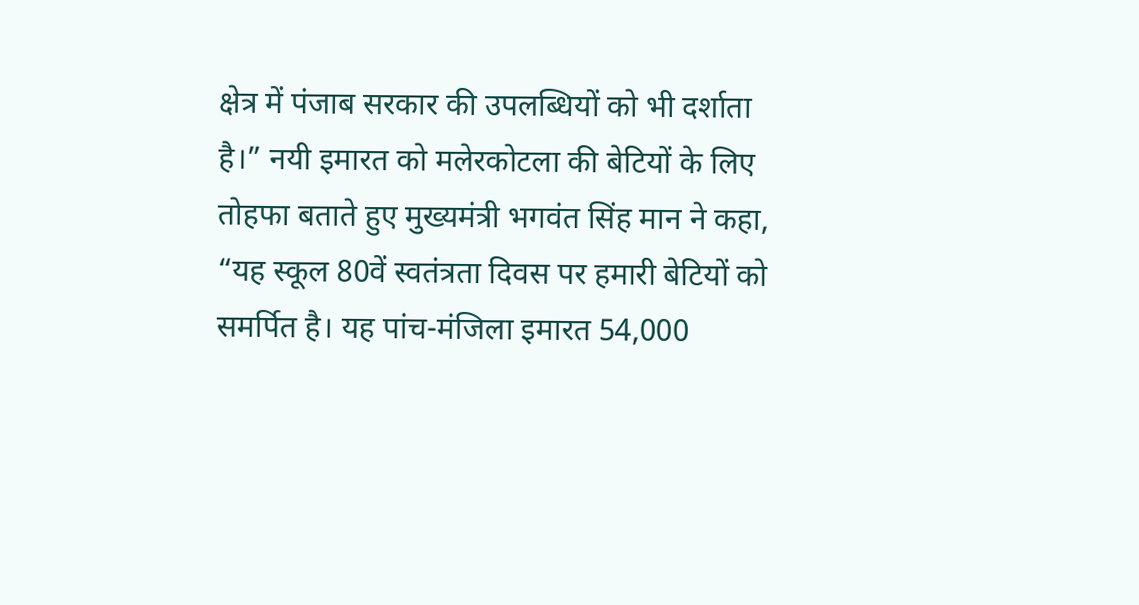क्षेत्र में पंजाब सरकार की उपलब्धियों को भी दर्शाता है।” नयी इमारत को मलेरकोटला की बेटियों के लिए तोहफा बताते हुए मुख्यमंत्री भगवंत सिंह मान ने कहा, “यह स्कूल 80वें स्वतंत्रता दिवस पर हमारी बेटियों को समर्पित है। यह पांच-मंजिला इमारत 54,000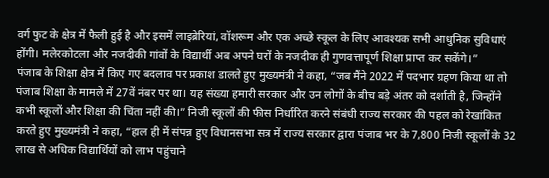वर्ग फुट के क्षेत्र में फैली हुई है और इसमें लाइब्रेरियां, वॉशरूम और एक अच्छे स्कूल के लिए आवश्यक सभी आधुनिक सुविधाएं होंगी। मलेरकोटला और नजदीकी गांवों के विद्यार्थी अब अपने घरों के नजदीक ही गुणवत्तापूर्ण शिक्षा प्राप्त कर सकेंगे।”
पंजाब के शिक्षा क्षेत्र में किए गए बदलाव पर प्रकाश डालते हुए मुख्यमंत्री ने कहा, “जब मैंने 2022 में पदभार ग्रहण किया था तो पंजाब शिक्षा के मामले में 27वें नंबर पर था। यह संख्या हमारी सरकार और उन लोगों के बीच बड़े अंतर को दर्शाती है, जिन्होंने कभी स्कूलों और शिक्षा की चिंता नहीं की।” निजी स्कूलों की फीस निर्धारित करने संबंधी राज्य सरकार की पहल को रेखांकित करते हुए मुख्यमंत्री ने कहा, “हाल ही में संपन्न हुए विधानसभा सत्र में राज्य सरकार द्वारा पंजाब भर के 7,800 निजी स्कूलों के 32 लाख से अधिक विद्यार्थियों को लाभ पहुंचाने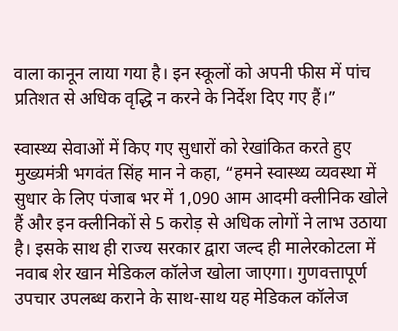वाला कानून लाया गया है। इन स्कूलों को अपनी फीस में पांच प्रतिशत से अधिक वृद्धि न करने के निर्देश दिए गए हैं।”

स्वास्थ्य सेवाओं में किए गए सुधारों को रेखांकित करते हुए मुख्यमंत्री भगवंत सिंह मान ने कहा, “हमने स्वास्थ्य व्यवस्था में सुधार के लिए पंजाब भर में 1,090 आम आदमी क्लीनिक खोले हैं और इन क्लीनिकों से 5 करोड़ से अधिक लोगों ने लाभ उठाया है। इसके साथ ही राज्य सरकार द्वारा जल्द ही मालेरकोटला में नवाब शेर खान मेडिकल कॉलेज खोला जाएगा। गुणवत्तापूर्ण उपचार उपलब्ध कराने के साथ-साथ यह मेडिकल कॉलेज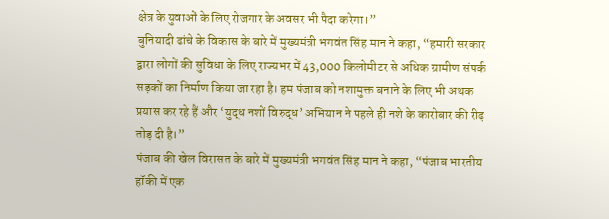क्षेत्र के युवाओं के लिए रोजगार के अवसर भी पैदा करेगा।”
बुनियादी ढांचे के विकास के बारे में मुख्यमंत्री भगवंत सिंह मान ने कहा, “हमारी सरकार द्वारा लोगों की सुविधा के लिए राज्यभर में 43,000 किलोमीटर से अधिक ग्रामीण संपर्क सड़कों का निर्माण किया जा रहा है। हम पंजाब को नशामुक्त बनाने के लिए भी अथक प्रयास कर रहे हैं और ‘युद्ध नशों विरुद्ध’ अभियान ने पहले ही नशे के कारोबार की रीढ़ तोड़ दी है।”
पंजाब की खेल विरासत के बारे में मुख्यमंत्री भगवंत सिंह मान ने कहा, “पंजाब भारतीय हॉकी में एक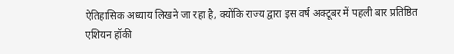ऐतिहासिक अध्याय लिखने जा रहा है, क्योंकि राज्य द्वारा इस वर्ष अक्टूबर में पहली बार प्रतिष्ठित एशियन हॉकी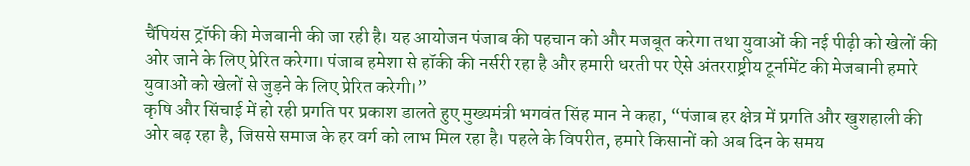चैंपियंस ट्रॉफी की मेजबानी की जा रही है। यह आयोजन पंजाब की पहचान को और मजबूत करेगा तथा युवाओं की नई पीढ़ी को खेलों की ओर जाने के लिए प्रेरित करेगा। पंजाब हमेशा से हॉकी की नर्सरी रहा है और हमारी धरती पर ऐसे अंतरराष्ट्रीय टूर्नामेंट की मेजबानी हमारे युवाओं को खेलों से जुड़ने के लिए प्रेरित करेगी।”
कृषि और सिंचाई में हो रही प्रगति पर प्रकाश डालते हुए मुख्यमंत्री भगवंत सिंह मान ने कहा, “पंजाब हर क्षेत्र में प्रगति और खुशहाली की ओर बढ़ रहा है, जिससे समाज के हर वर्ग को लाभ मिल रहा है। पहले के विपरीत, हमारे किसानों को अब दिन के समय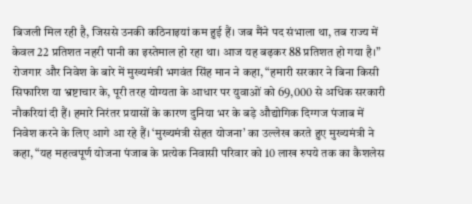बिजली मिल रही है, जिससे उनकी कठिनाइयां कम हुई हैं। जब मैंने पद संभाला था, तब राज्य में केवल 22 प्रतिशत नहरी पानी का इस्तेमाल हो रहा था। आज यह बढ़कर 88 प्रतिशत हो गया है।”
रोजगार और निवेश के बारे में मुख्यमंत्री भगवंत सिंह मान ने कहा, “हमारी सरकार ने बिना किसी सिफारिश या भ्रष्टाचार के, पूरी तरह योग्यता के आधार पर युवाओं को 69,000 से अधिक सरकारी नौकरियां दी हैं। हमारे निरंतर प्रयासों के कारण दुनिया भर के बड़े औद्योगिक दिग्गज पंजाब में निवेश करने के लिए आगे आ रहे हैं। ‘मुख्यमंत्री सेहत योजना’ का उल्लेख करते हुए मुख्यमंत्री ने कहा, “यह महत्वपूर्ण योजना पंजाब के प्रत्येक निवासी परिवार को 10 लाख रुपये तक का कैशलेस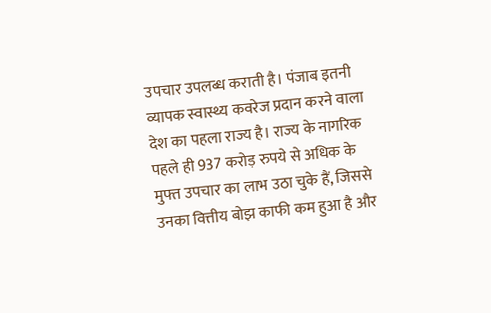उपचार उपलब्ध कराती है। पंजाब इतनी व्यापक स्वास्थ्य कवरेज प्रदान करने वाला देश का पहला राज्य है। राज्य के नागरिक पहले ही 937 करोड़ रुपये से अधिक के मुफ्त उपचार का लाभ उठा चुके हैं, जिससे उनका वित्तीय बोझ काफी कम हुआ है और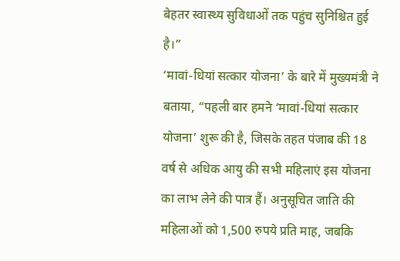बेहतर स्वास्थ्य सुविधाओं तक पहुंच सुनिश्चित हुई है।”
‘मावां-धियां सत्कार योजना’ के बारे में मुख्यमंत्री ने बताया, “पहली बार हमने ‘मावां-धियां सत्कार योजना’ शुरू की है, जिसके तहत पंजाब की 18 वर्ष से अधिक आयु की सभी महिलाएं इस योजना का लाभ लेने की पात्र हैं। अनुसूचित जाति की महिलाओं को 1,500 रुपये प्रति माह, जबकि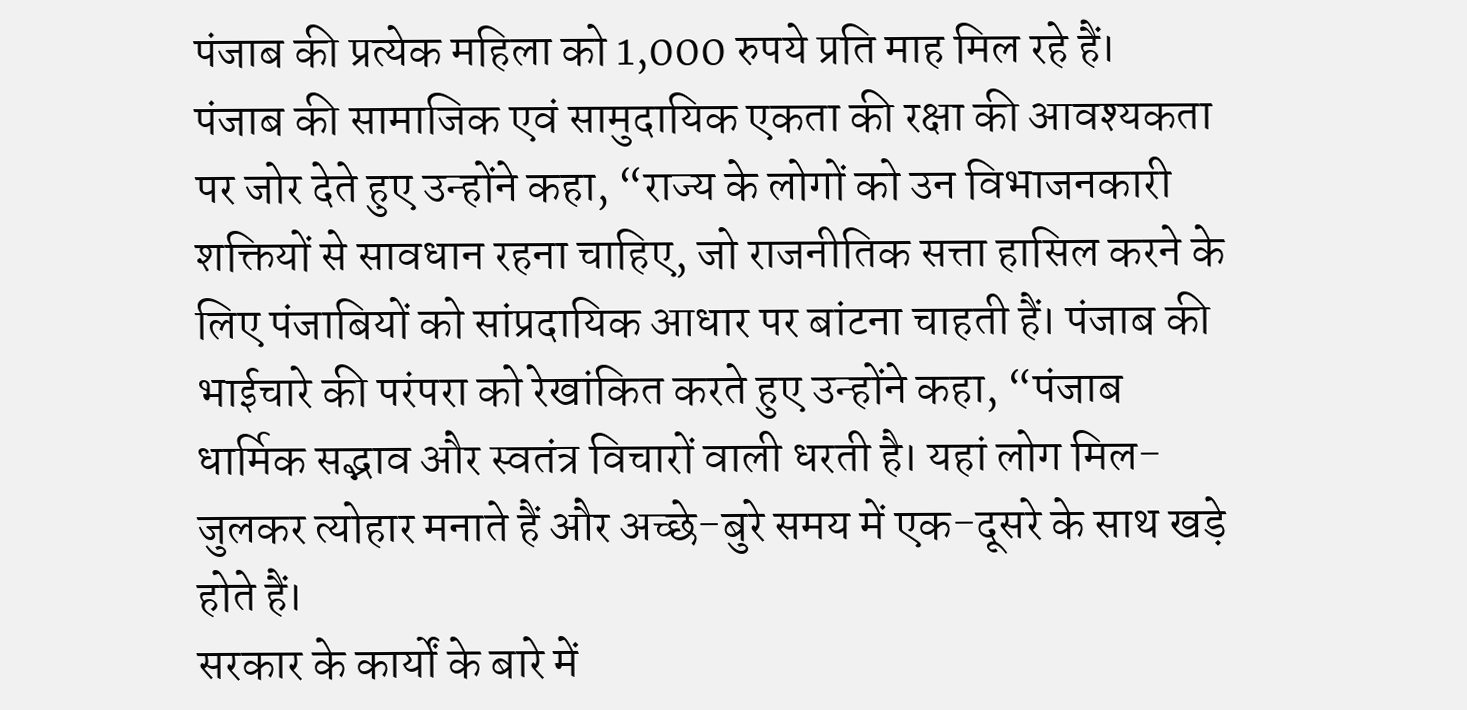पंजाब की प्रत्येक महिला को 1,000 रुपये प्रति माह मिल रहे हैं।
पंजाब की सामाजिक एवं सामुदायिक एकता की रक्षा की आवश्यकता पर जोर देते हुए उन्होंने कहा, “राज्य के लोगों को उन विभाजनकारी शक्तियों से सावधान रहना चाहिए, जो राजनीतिक सत्ता हासिल करने के लिए पंजाबियों को सांप्रदायिक आधार पर बांटना चाहती हैं। पंजाब की भाईचारे की परंपरा को रेखांकित करते हुए उन्होंने कहा, “पंजाब धार्मिक सद्भाव और स्वतंत्र विचारों वाली धरती है। यहां लोग मिल-जुलकर त्योहार मनाते हैं और अच्छे-बुरे समय में एक-दूसरे के साथ खड़े होते हैं।
सरकार के कार्यों के बारे में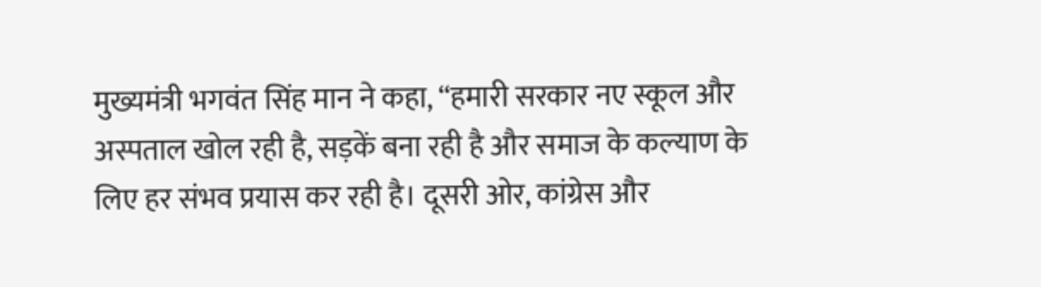मुख्यमंत्री भगवंत सिंह मान ने कहा, “हमारी सरकार नए स्कूल और अस्पताल खोल रही है, सड़कें बना रही है और समाज के कल्याण के लिए हर संभव प्रयास कर रही है। दूसरी ओर, कांग्रेस और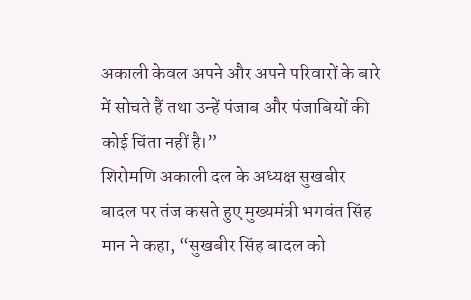अकाली केवल अपने और अपने परिवारों के बारे में सोचते हैं तथा उन्हें पंजाब और पंजाबियों की कोई चिंता नहीं है।”
शिरोमणि अकाली दल के अध्यक्ष सुखबीर बादल पर तंज कसते हुए मुख्यमंत्री भगवंत सिंह मान ने कहा, “सुखबीर सिंह बादल को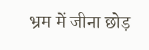भ्रम में जीना छोड़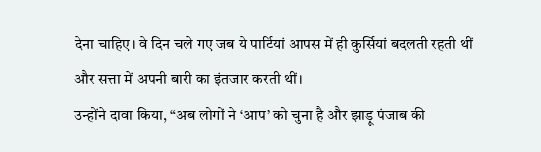देना चाहिए। वे दिन चले गए जब ये पार्टियां आपस में ही कुर्सियां बदलती रहती थीं और सत्ता में अपनी बारी का इंतजार करती थीं।
उन्होंने दावा किया, “अब लोगों ने ‘आप’ को चुना है और झाड़ू पंजाब की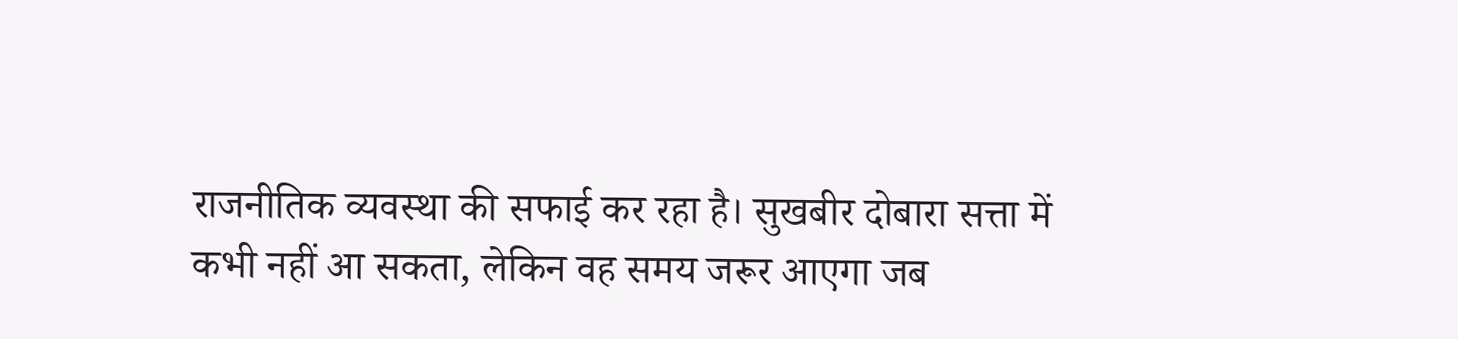राजनीतिक व्यवस्था की सफाई कर रहा है। सुखबीर दोबारा सत्ता में कभी नहीं आ सकता, लेकिन वह समय जरूर आएगा जब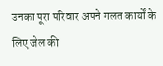उनका पूरा परिवार अपने गलत कार्यों के लिए जेल की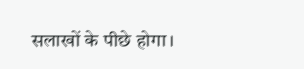सलाखों के पीछे होगा।